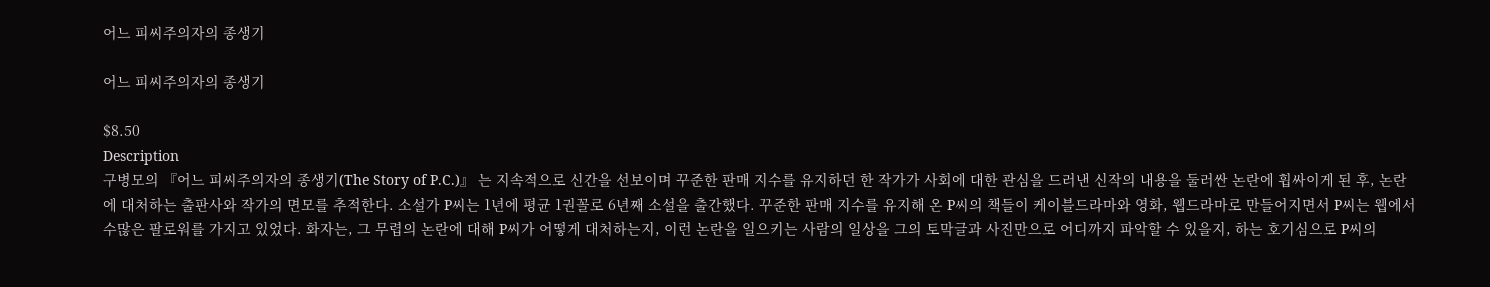어느 피씨주의자의 종생기

어느 피씨주의자의 종생기

$8.50
Description
구병모의 『어느 피씨주의자의 종생기(The Story of P.C.)』 는 지속적으로 신간을 선보이며 꾸준한 판매 지수를 유지하던 한 작가가 사회에 대한 관심을 드러낸 신작의 내용을 둘러싼 논란에 휩싸이게 된 후, 논란에 대처하는 출판사와 작가의 면모를 추적한다. 소설가 P씨는 1년에 평균 1권꼴로 6년째 소설을 출간했다. 꾸준한 판매 지수를 유지해 온 P씨의 책들이 케이블드라마와 영화, 웹드라마로 만들어지면서 P씨는 웹에서 수많은 팔로워를 가지고 있었다. 화자는, 그 무렵의 논란에 대해 P씨가 어떻게 대처하는지, 이런 논란을 일으키는 사람의 일상을 그의 토막글과 사진만으로 어디까지 파악할 수 있을지, 하는 호기심으로 P씨의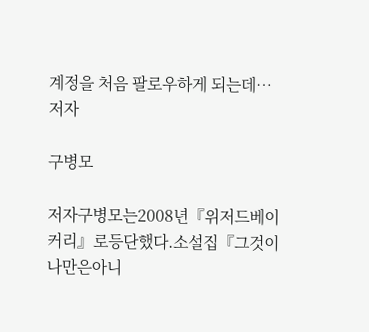계정을 처음 팔로우하게 되는데…
저자

구병모

저자구병모는2008년『위저드베이커리』로등단했다.소설집『그것이나만은아니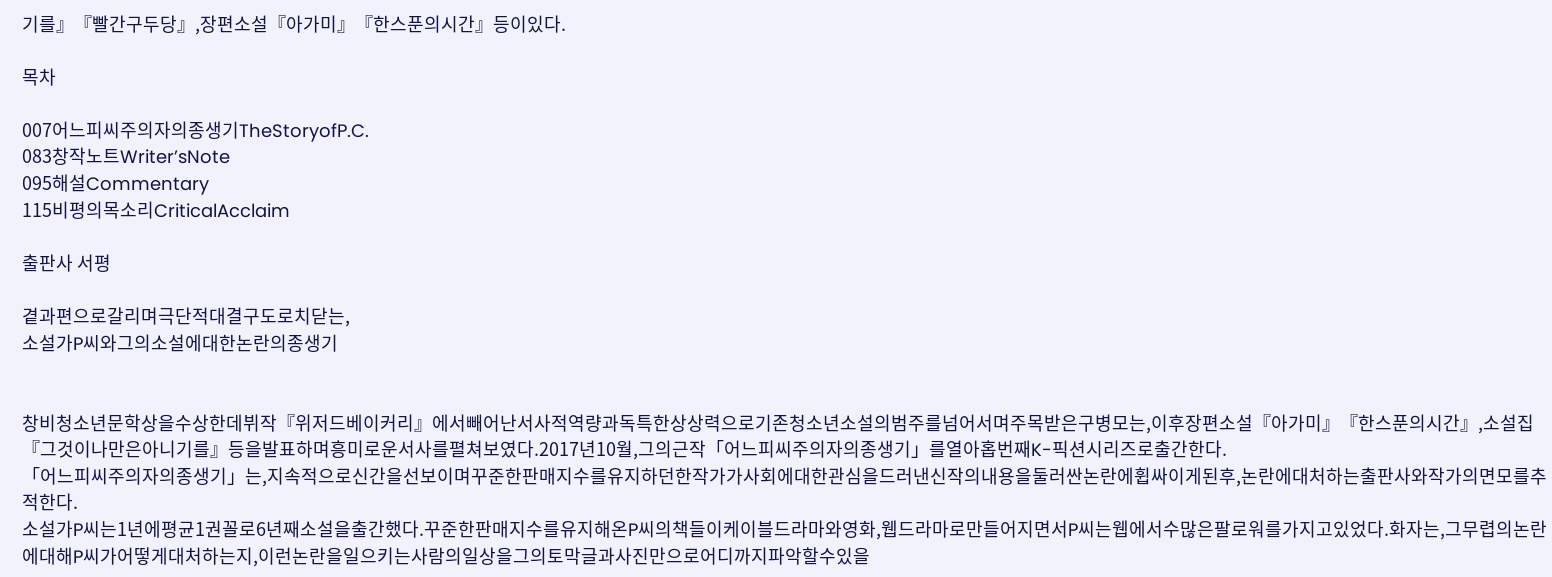기를』『빨간구두당』,장편소설『아가미』『한스푼의시간』등이있다.

목차

007어느피씨주의자의종생기TheStoryofP.C.
083창작노트Writer’sNote
095해설Commentary
115비평의목소리CriticalAcclaim

출판사 서평

곁과편으로갈리며극단적대결구도로치닫는,
소설가P씨와그의소설에대한논란의종생기


창비청소년문학상을수상한데뷔작『위저드베이커리』에서빼어난서사적역량과독특한상상력으로기존청소년소설의범주를넘어서며주목받은구병모는,이후장편소설『아가미』『한스푼의시간』,소설집『그것이나만은아니기를』등을발표하며흥미로운서사를펼쳐보였다.2017년10월,그의근작「어느피씨주의자의종생기」를열아홉번째K-픽션시리즈로출간한다.
「어느피씨주의자의종생기」는,지속적으로신간을선보이며꾸준한판매지수를유지하던한작가가사회에대한관심을드러낸신작의내용을둘러싼논란에휩싸이게된후,논란에대처하는출판사와작가의면모를추적한다.
소설가P씨는1년에평균1권꼴로6년째소설을출간했다.꾸준한판매지수를유지해온P씨의책들이케이블드라마와영화,웹드라마로만들어지면서P씨는웹에서수많은팔로워를가지고있었다.화자는,그무렵의논란에대해P씨가어떻게대처하는지,이런논란을일으키는사람의일상을그의토막글과사진만으로어디까지파악할수있을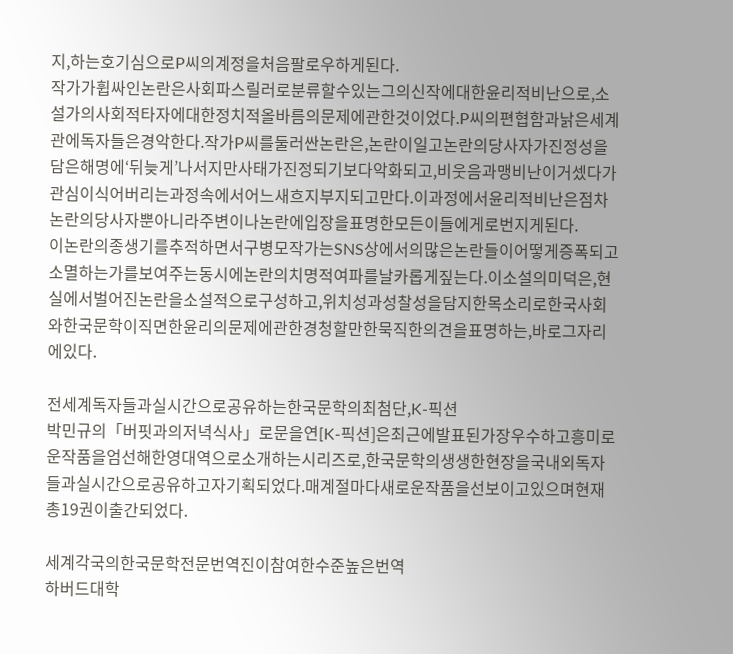지,하는호기심으로P씨의계정을처음팔로우하게된다.
작가가휩싸인논란은사회파스릴러로분류할수있는그의신작에대한윤리적비난으로,소설가의사회적타자에대한정치적올바름의문제에관한것이었다.P씨의편협함과낡은세계관에독자들은경악한다.작가P씨를둘러싼논란은,논란이일고논란의당사자가진정성을담은해명에‘뒤늦게’나서지만사태가진정되기보다악화되고,비웃음과맹비난이거셌다가관심이식어버리는과정속에서어느새흐지부지되고만다.이과정에서윤리적비난은점차논란의당사자뿐아니라주변이나논란에입장을표명한모든이들에게로번지게된다.
이논란의종생기를추적하면서구병모작가는SNS상에서의많은논란들이어떻게증폭되고소멸하는가를보여주는동시에논란의치명적여파를날카롭게짚는다.이소설의미덕은,현실에서벌어진논란을소설적으로구성하고,위치성과성찰성을담지한목소리로한국사회와한국문학이직면한윤리의문제에관한경청할만한묵직한의견을표명하는,바로그자리에있다.

전세계독자들과실시간으로공유하는한국문학의최첨단,K-픽션
박민규의「버핏과의저녁식사」로문을연[K-픽션]은최근에발표된가장우수하고흥미로운작품을엄선해한영대역으로소개하는시리즈로,한국문학의생생한현장을국내외독자들과실시간으로공유하고자기획되었다.매계절마다새로운작품을선보이고있으며현재총19권이출간되었다.

세계각국의한국문학전문번역진이참여한수준높은번역
하버드대학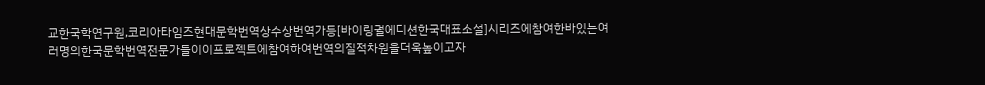교한국학연구원,코리아타임즈현대문학번역상수상번역가등[바이링궐에디션한국대표소설]시리즈에참여한바있는여러명의한국문학번역전문가들이이프로젝트에참여하여번역의질적차원을더욱높이고자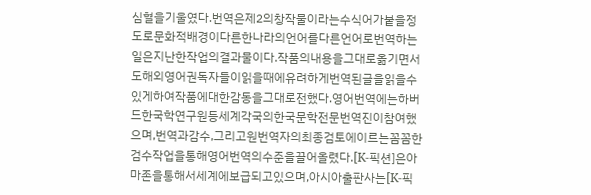심혈을기울였다.번역은제2의창작물이라는수식어가붙을정도로문화적배경이다른한나라의언어를다른언어로번역하는일은지난한작업의결과물이다.작품의내용을그대로옮기면서도해외영어권독자들이읽을때에유려하게번역된글을읽을수있게하여작품에대한감동을그대로전했다.영어번역에는하버드한국학연구원등세계각국의한국문학전문번역진이참여했으며,번역과감수,그리고원번역자의최종검토에이르는꼼꼼한검수작업을통해영어번역의수준을끌어올렸다.[K-픽션]은아마존을통해서세계에보급되고있으며,아시아출판사는[K-픽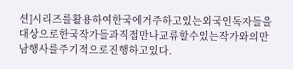션]시리즈를활용하여한국에거주하고있는외국인독자들을대상으로한국작가들과직접만나교류할수있는작가와의만남행사를주기적으로진행하고있다.